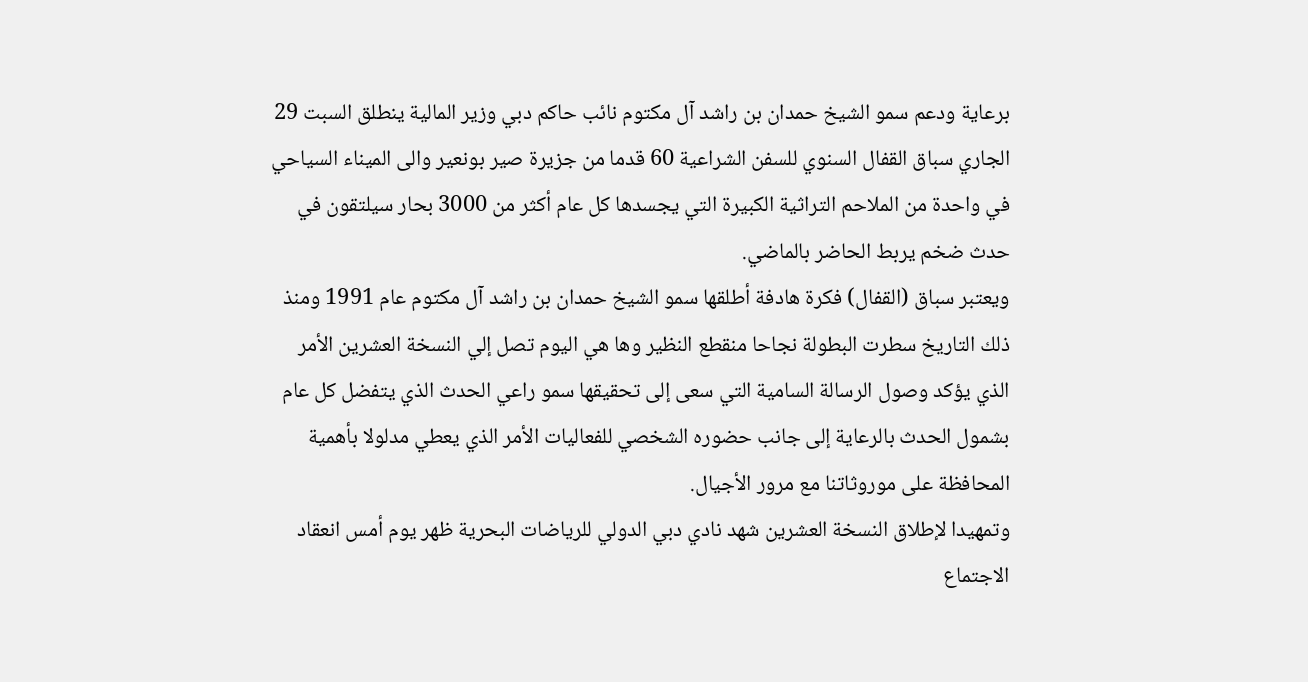برعاية ودعم سمو الشيخ حمدان بن راشد آل مكتوم نائب حاكم دبي وزير المالية ينطلق السبت 29 الجاري سباق القفال السنوي للسفن الشراعية 60 قدما من جزيرة صير بونعير والى الميناء السياحي في واحدة من الملاحم التراثية الكبيرة التي يجسدها كل عام أكثر من 3000 بحار سيلتقون في حدث ضخم يربط الحاضر بالماضي.
ويعتبر سباق (القفال) فكرة هادفة أطلقها سمو الشيخ حمدان بن راشد آل مكتوم عام 1991 ومنذ ذلك التاريخ سطرت البطولة نجاحا منقطع النظير وها هي اليوم تصل إلي النسخة العشرين الأمر الذي يؤكد وصول الرسالة السامية التي سعى إلى تحقيقها سمو راعي الحدث الذي يتفضل كل عام بشمول الحدث بالرعاية إلى جانب حضوره الشخصي للفعاليات الأمر الذي يعطي مدلولا بأهمية المحافظة على موروثاتنا مع مرور الأجيال.
وتمهيدا لإطلاق النسخة العشرين شهد نادي دبي الدولي للرياضات البحرية ظهر يوم أمس انعقاد الاجتماع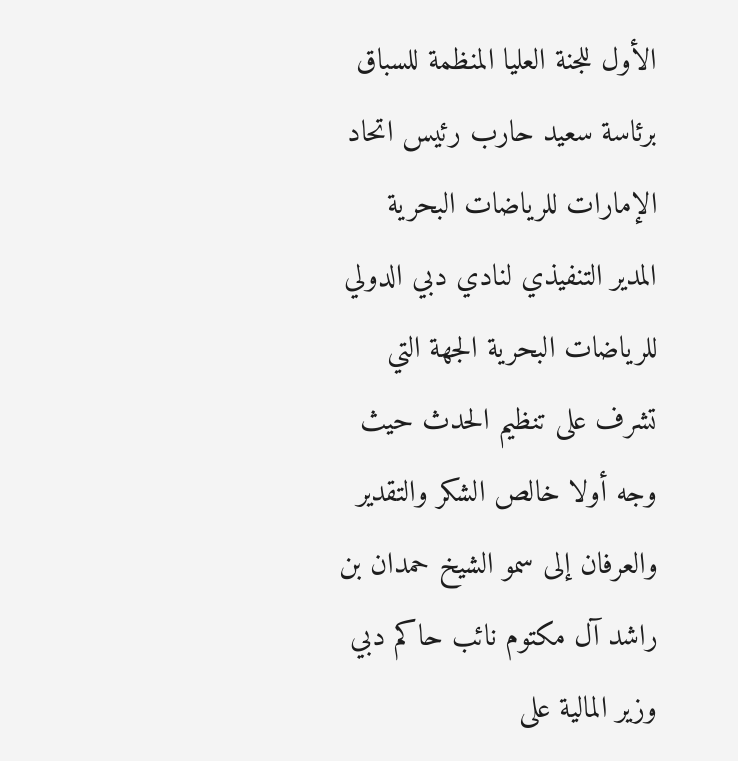الأول للجنة العليا المنظمة للسباق برئاسة سعيد حارب رئيس اتحاد الإمارات للرياضات البحرية المدير التنفيذي لنادي دبي الدولي للرياضات البحرية الجهة التي تشرف على تنظيم الحدث حيث وجه أولا خالص الشكر والتقدير والعرفان إلى سمو الشيخ حمدان بن راشد آل مكتوم نائب حاكم دبي وزير المالية على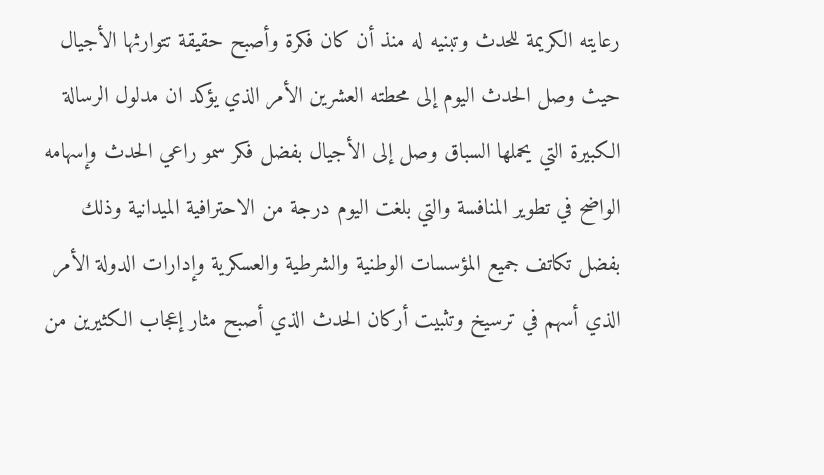رعايته الكريمة للحدث وتبنيه له منذ أن كان فكرة وأصبح حقيقة تتوارثها الأجيال حيث وصل الحدث اليوم إلى محطته العشرين الأمر الذي يؤكد ان مدلول الرسالة الكبيرة التي يحملها السباق وصل إلى الأجيال بفضل فكر سمو راعي الحدث وإسهامه الواضح في تطوير المنافسة والتي بلغت اليوم درجة من الاحترافية الميدانية وذلك بفضل تكاتف جميع المؤسسات الوطنية والشرطية والعسكرية وإدارات الدولة الأمر الذي أسهم في ترسيخ وتثبيت أركان الحدث الذي أصبح مثار إعجاب الكثيرين من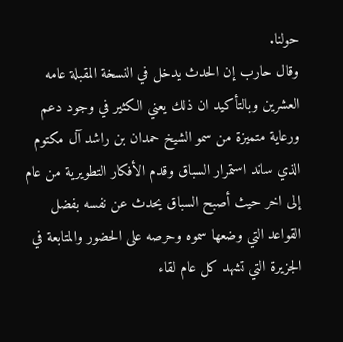حولنا.
وقال حارب إن الحدث يدخل في النسخة المقبلة عامه العشرين وبالتأكيد ان ذلك يعني الكثير في وجود دعم ورعاية متميزة من سمو الشيخ حمدان بن راشد آل مكتوم الذي ساند استمرار السباق وقدم الأفكار التطويرية من عام إلى اخر حيث أصبح السباق يحدث عن نفسه بفضل القواعد التي وضعها سموه وحرصه على الحضور والمتابعة في الجزيرة التي تشهد كل عام لقاء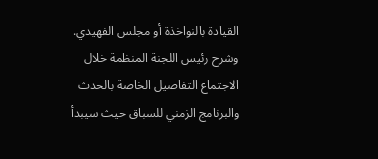القيادة بالنواخذة أو مجلس الفهيدي.
وشرح رئيس اللجنة المنظمة خلال الاجتماع التفاصيل الخاصة بالحدث والبرنامج الزمني للسباق حيث سيبدأ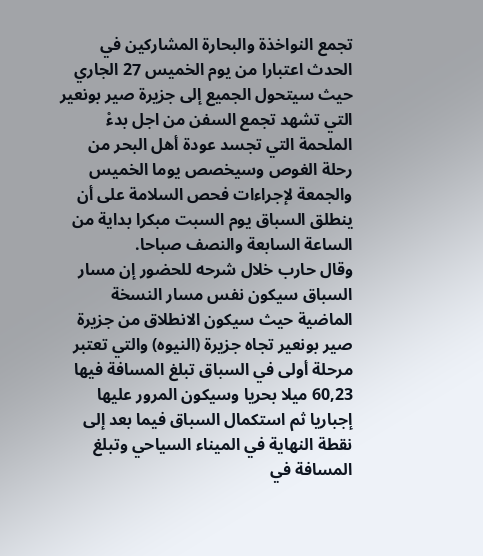تجمع النواخذة والبحارة المشاركين في الحدث اعتبارا من يوم الخميس 27 الجاري حيث سيتحول الجميع إلى جزيرة صير بونعير التي تشهد تجمع السفن من اجل بدءْ الملحمة التي تجسد عودة أهل البحر من رحلة الغوص وسيخصص يوما الخميس والجمعة لإجراءات فحص السلامة على أن ينطلق السباق يوم السبت مبكرا بداية من الساعة السابعة والنصف صباحا.
وقال حارب خلال شرحه للحضور إن مسار السباق سيكون نفس مسار النسخة الماضية حيث سيكون الانطلاق من جزيرة صير بونعير تجاه جزيرة (النيوه) والتي تعتبر مرحلة أولى في السباق تبلغ المسافة فيها 60,23 ميلا بحريا وسيكون المرور عليها إجباريا ثم استكمال السباق فيما بعد إلى نقطة النهاية في الميناء السياحي وتبلغ المسافة في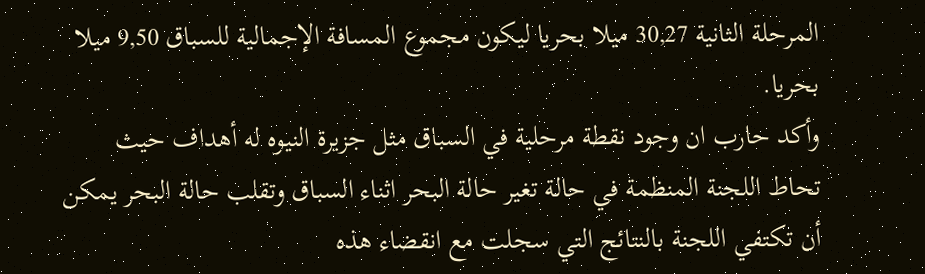المرحلة الثانية 30,27 ميلا بحريا ليكون مجموع المسافة الإجمالية للسباق 9,50 ميلا بحريا.
وأكد حارب ان وجود نقطة مرحلية في السباق مثل جزيرة النيوه له أهداف حيث تحاط اللجنة المنظمة في حالة تغير حالة البحر اثناء السباق وتقلب حالة البحر يمكن أن تكتفي اللجنة بالنتائج التي سجلت مع انقضاء هذه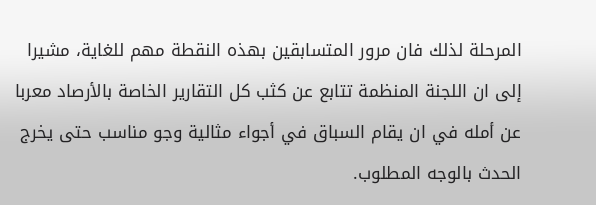المرحلة لذلك فان مرور المتسابقين بهذه النقطة مهم للغاية، مشيرا إلى ان اللجنة المنظمة تتابع عن كثب كل التقارير الخاصة بالأرصاد معربا عن أمله في ان يقام السباق في أجواء مثالية وجو مناسب حتى يخرج الحدث بالوجه المطلوب.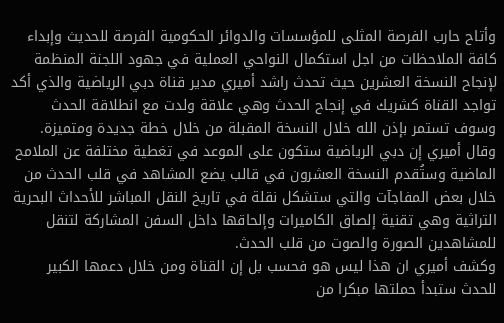وأتاح حارب الفرصة المثلى للمؤسسات والدوائر الحكومية الفرصة للحديث وإبداء كافة الملاحظات من اجل استكمال النواحي العملية في جهود اللجنة المنظمة لإنجاح النسخة العشرين حيث تحدث راشد أميري مدير قناة دبي الرياضية والذي أكد تواجد القناة كشريك في إنجاح الحدث وهي علاقة ولدت مع انطلاقة الحدث وسوف تستمر بإذن الله خلال النسخة المقبلة من خلال خطة جديدة ومتميزة.
وقال أميري إن دبي الرياضية ستكون على الموعد في تغطية مختلفة عن الملامح الماضية وستُقدم النسخة العشرون في قالب يضع المشاهد في قلب الحدث من خلال بعض المفاجآت والتي ستشكل نقلة في تاريخ النقل المباشر للأحداث البحرية التراثية وهي تقنية إلصاق الكاميرات وإلحاقها داخل السفن المشاركة لتنقل للمشاهدين الصورة والصوت من قلب الحدث.
وكشف أميري ان هذا ليس هو فحسب بل إن القناة ومن خلال دعمها الكبير للحدث ستبدأ حملتها مبكرا من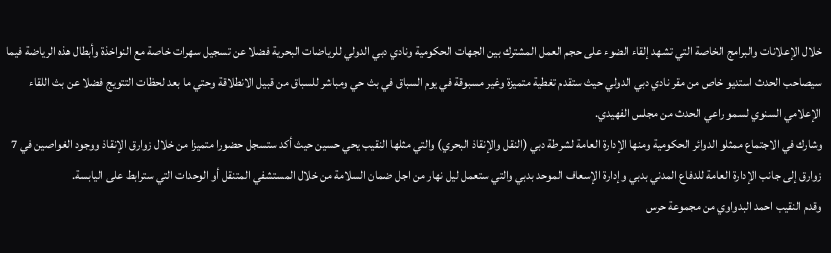خلال الإعلانات والبرامج الخاصة التي تشهد إلقاء الضوء على حجم العمل المشترك بين الجهات الحكومية ونادي دبي الدولي للرياضات البحرية فضلا عن تسجيل سهرات خاصة مع النواخذة وأبطال هذه الرياضة فيما سيصاحب الحدث استديو خاص من مقر نادي دبي الدولي حيث ستقدم تغطية متميزة وغير مسبوقة في يوم السباق في بث حي ومباشر للسباق من قبيل الانطلاقة وحتي ما بعد لحظات التتويج فضلا عن بث اللقاء الإعلامي السنوي لسمو راعي الحدث من مجلس الفهيدي.
وشارك في الاجتماع ممثلو الدوائر الحكومية ومنها الإدارة العامة لشرطة دبي (النقل والإنقاذ البحري) والتي مثلها النقيب يحي حسين حيث أكد ستسجل حضورا متميزا من خلال زوارق الإنقاذ ووجود الغواصين في 7 زوارق إلى جانب الإدارة العامة للدفاع المدني بدبي وإدارة الإسعاف الموحد بدبي والتي ستعمل ليل نهار من اجل ضمان السلامة من خلال المستشفي المتنقل أو الوحدات التي سترابط على اليابسة.
وقدم النقيب احمد البدواوي من مجموعة حرس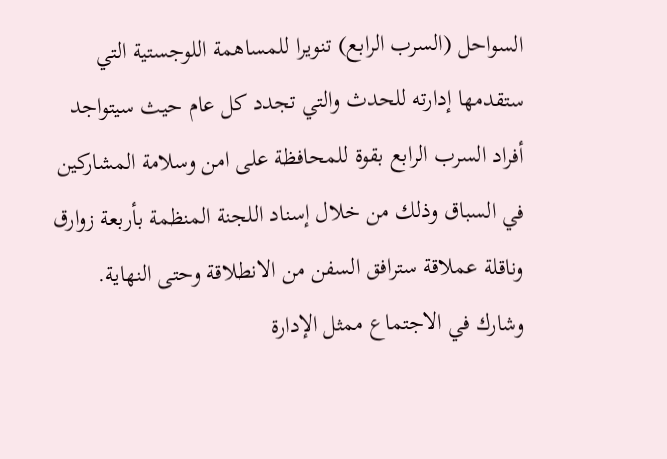السواحل (السرب الرابع) تنويرا للمساهمة اللوجستية التي ستقدمها إدارته للحدث والتي تجدد كل عام حيث سيتواجد أفراد السرب الرابع بقوة للمحافظة على امن وسلامة المشاركين في السباق وذلك من خلال إسناد اللجنة المنظمة بأربعة زوارق وناقلة عملاقة سترافق السفن من الانطلاقة وحتى النهاية.
وشارك في الاجتماع ممثل الإدارة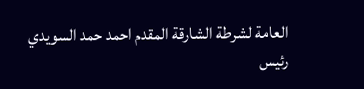العامة لشرطة الشارقة المقدم احمد حمد السويدي رئيس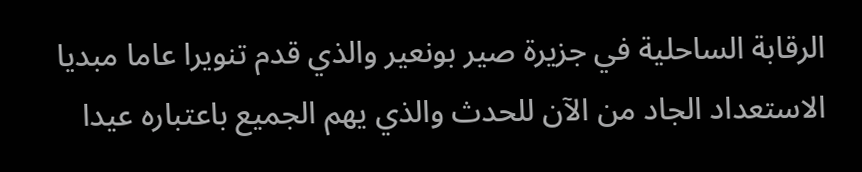الرقابة الساحلية في جزيرة صير بونعير والذي قدم تنويرا عاما مبديا الاستعداد الجاد من الآن للحدث والذي يهم الجميع باعتباره عيدا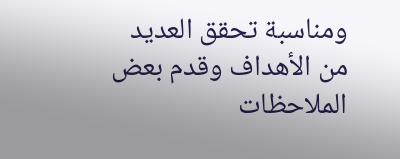ومناسبة تحقق العديد من الأهداف وقدم بعض الملاحظات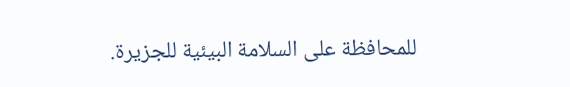للمحافظة على السلامة البيئية للجزيرة.